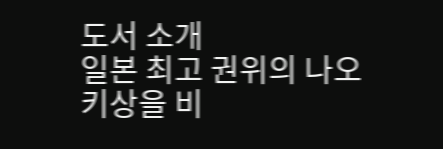도서 소개
일본 최고 권위의 나오키상을 비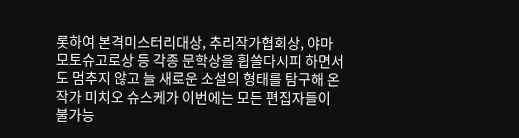롯하여 본격미스터리대상, 추리작가협회상, 야마모토슈고로상 등 각종 문학상을 휩쓸다시피 하면서도 멈추지 않고 늘 새로운 소설의 형태를 탐구해 온 작가 미치오 슈스케가 이번에는 모든 편집자들이 불가능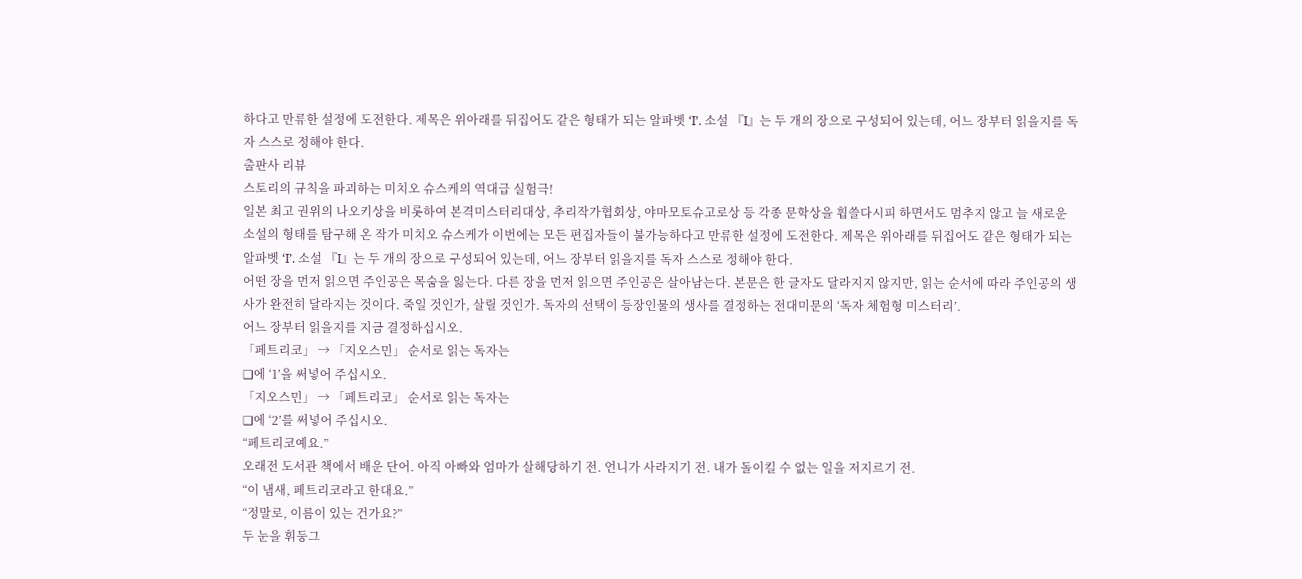하다고 만류한 설정에 도전한다. 제목은 위아래를 뒤집어도 같은 형태가 되는 알파벳 ‘I’. 소설 『I』는 두 개의 장으로 구성되어 있는데, 어느 장부터 읽을지를 독자 스스로 정해야 한다.
출판사 리뷰
스토리의 규칙을 파괴하는 미치오 슈스케의 역대급 실험극!
일본 최고 권위의 나오키상을 비롯하여 본격미스터리대상, 추리작가협회상, 야마모토슈고로상 등 각종 문학상을 휩쓸다시피 하면서도 멈추지 않고 늘 새로운 소설의 형태를 탐구해 온 작가 미치오 슈스케가 이번에는 모든 편집자들이 불가능하다고 만류한 설정에 도전한다. 제목은 위아래를 뒤집어도 같은 형태가 되는 알파벳 ‘I’. 소설 『I』는 두 개의 장으로 구성되어 있는데, 어느 장부터 읽을지를 독자 스스로 정해야 한다.
어떤 장을 먼저 읽으면 주인공은 목숨을 잃는다. 다른 장을 먼저 읽으면 주인공은 살아남는다. 본문은 한 글자도 달라지지 않지만, 읽는 순서에 따라 주인공의 생사가 완전히 달라지는 것이다. 죽일 것인가, 살릴 것인가. 독자의 선택이 등장인물의 생사를 결정하는 전대미문의 ‘독자 체험형 미스터리’.
어느 장부터 읽을지를 지금 결정하십시오.
「페트리코」 → 「지오스민」 순서로 읽는 독자는
❑에 ‘1’을 써넣어 주십시오.
「지오스민」 → 「페트리코」 순서로 읽는 독자는
❑에 ‘2’를 써넣어 주십시오.
“페트리코예요.”
오래전 도서관 책에서 배운 단어. 아직 아빠와 엄마가 살해당하기 전. 언니가 사라지기 전. 내가 돌이킬 수 없는 일을 저지르기 전.
“이 냄새, 페트리코라고 한대요.”
“정말로, 이름이 있는 건가요?”
두 눈을 휘둥그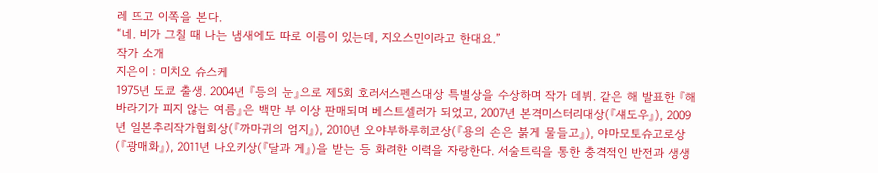레 뜨고 이쪽을 본다.
“네. 비가 그칠 때 나는 냄새에도 따로 이름이 있는데, 지오스민이라고 한대요.”
작가 소개
지은이 : 미치오 슈스케
1975년 도쿄 출생. 2004년 『등의 눈』으로 제5회 호러서스펜스대상 특별상을 수상하며 작가 데뷔. 같은 해 발표한 『해바라기가 피지 않는 여름』은 백만 부 이상 판매되며 베스트셀러가 되었고, 2007년 본격미스터리대상(『섀도우』), 2009년 일본추리작가협회상(『까마귀의 엄지』), 2010년 오야부하루히코상(『용의 손은 붉게 물들고』), 야마모토슈고로상(『광매화』), 2011년 나오키상(『달과 게』)을 받는 등 화려한 이력을 자랑한다. 서술트릭을 통한 충격적인 반전과 생생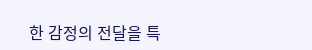한 감정의 전달을 특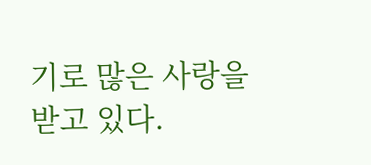기로 많은 사랑을 받고 있다.